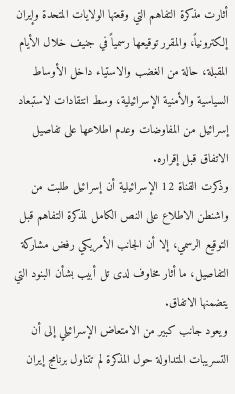أثارت مذكرة التفاهم التي وقعتها الولايات المتحدة وإيران إلكترونياً، والمقرر توقيعها رسمياً في جنيف خلال الأيام المقبلة، حالة من الغضب والاستياء داخل الأوساط السياسية والأمنية الإسرائيلية، وسط انتقادات لاستبعاد إسرائيل من المفاوضات وعدم اطلاعها على تفاصيل الاتفاق قبل إقراره.
وذكرت القناة 12 الإسرائيلية أن إسرائيل طلبت من واشنطن الاطلاع على النص الكامل لمذكرة التفاهم قبل التوقيع الرسمي، إلا أن الجانب الأمريكي رفض مشاركة التفاصيل، ما أثار مخاوف لدى تل أبيب بشأن البنود التي يتضمنها الاتفاق.
ويعود جانب كبير من الامتعاض الإسرائيلي إلى أن التسريبات المتداولة حول المذكرة لم تتناول برنامج إيران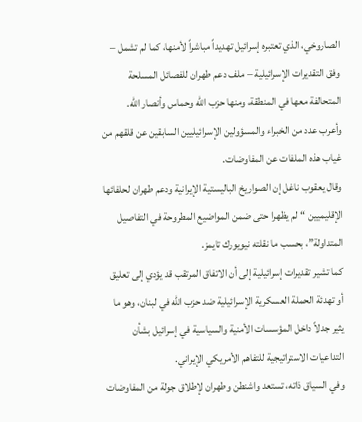الصاروخي، الذي تعتبره إسرائيل تهديداً مباشراً لأمنها، كما لم تشمل – وفق التقديرات الإسرائيلية – ملف دعم طهران للفصائل المسلحة المتحالفة معها في المنطقة، ومنها حزب الله وحماس وأنصار الله.
وأعرب عدد من الخبراء والمسؤولين الإسرائيليين السابقين عن قلقهم من غياب هذه الملفات عن المفاوضات.
وقال يعقوب ناغل إن الصواريخ الباليستية الإيرانية ودعم طهران لحلفائها الإقليميين “لم يظهرا حتى ضمن المواضيع المطروحة في التفاصيل المتداولة”، بحسب ما نقلته نيويورك تايمز.
كما تشير تقديرات إسرائيلية إلى أن الاتفاق المرتقب قد يؤدي إلى تعليق أو تهدئة الحملة العسكرية الإسرائيلية ضد حزب الله في لبنان، وهو ما يثير جدلاً داخل المؤسسات الأمنية والسياسية في إسرائيل بشأن التداعيات الاستراتيجية للتفاهم الأمريكي الإيراني.
وفي السياق ذاته، تستعد واشنطن وطهران لإطلاق جولة من المفاوضات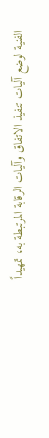الفنية لوضع آليات تنفيذ الاتفاق وآليات الرقابة المرتبطة به، تمهيداً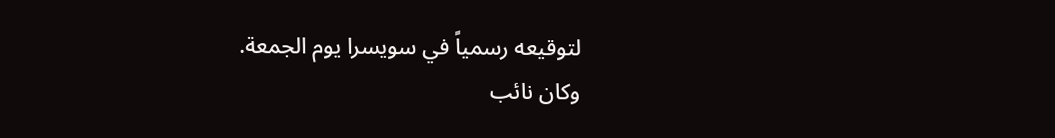لتوقيعه رسمياً في سويسرا يوم الجمعة.
وكان نائب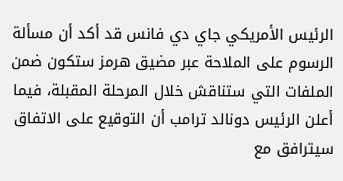الرئيس الأمريكي جاي دي فانس قد أكد أن مسألة الرسوم على الملاحة عبر مضيق هرمز ستكون ضمن الملفات التي ستناقش خلال المرحلة المقبلة، فيما أعلن الرئيس دونالد ترامب أن التوقيع على الاتفاق سيترافق مع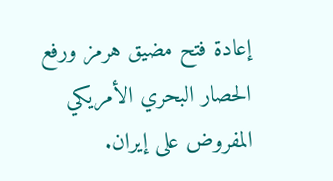إعادة فتح مضيق هرمز ورفع الحصار البحري الأمريكي المفروض على إيران.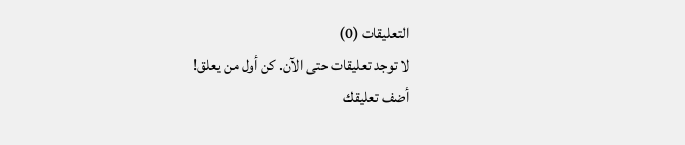التعليقات (0)
لا توجد تعليقات حتى الآن. كن أول من يعلق!
أضف تعليقك